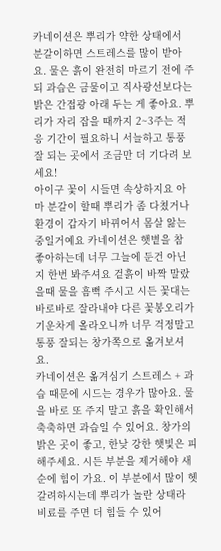카네이션은 뿌리가 약한 상태에서 분갈이하면 스트레스를 많이 받아요. 물은 흙이 완전히 마르기 전에 주되 과습은 금물이고 직사광선보다는 밝은 간접광 아래 두는 게 좋아요. 뿌리가 자리 잡을 때까지 2~3주는 적응 기간이 필요하니 서늘하고 통풍 잘 되는 곳에서 조금만 더 기다려 보세요!
아이구 꽃이 시들면 속상하지요 아마 분갈이 할때 뿌리가 좀 다쳤거나 환경이 갑자기 바뀌어서 몸살 앓는중일거예요 카네이션은 햇볕을 참 좋아하는데 너무 그늘에 둔건 아닌지 한번 봐주셔요 겉흙이 바짝 말랐을때 물을 흠뻑 주시고 시든 꽃대는 바로바로 잘라내야 다른 꽃봉오리가 기운차게 올라오니까 너무 걱정말고 통풍 잘되는 창가쪽으로 옮겨보셔요.
카네이션은 옮겨심기 스트레스 + 과습 때문에 시드는 경우가 많아요. 물을 바로 또 주지 말고 흙을 확인해서 축축하면 과습일 수 있어요. 창가의 밝은 곳이 좋고, 한낮 강한 햇빛은 피해주세요. 시든 부분을 제거해야 새순에 힘이 가요. 이 부분에서 많이 헷갈려하시는데 뿌리가 놀란 상태라 비료를 주면 더 힘들 수 있어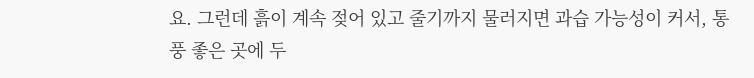요. 그런데 흙이 계속 젖어 있고 줄기까지 물러지면 과습 가능성이 커서, 통풍 좋은 곳에 두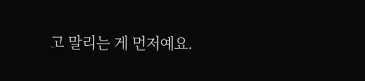고 말리는 게 먼저예요.